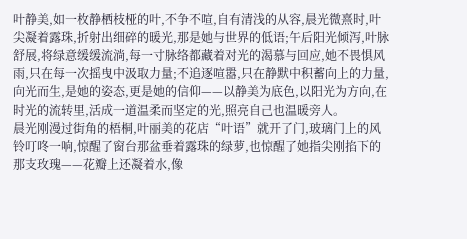叶静美,如一枚静栖枝桠的叶,不争不喧,自有清浅的从容,晨光微熹时,叶尖凝着露珠,折射出细碎的暖光,那是她与世界的低语;午后阳光倾泻,叶脉舒展,将绿意缓缓流淌,每一寸脉络都藏着对光的渴慕与回应,她不畏惧风雨,只在每一次摇曳中汲取力量;不追逐喧嚣,只在静默中积蓄向上的力量,向光而生,是她的姿态,更是她的信仰——以静美为底色,以阳光为方向,在时光的流转里,活成一道温柔而坚定的光,照亮自己也温暖旁人。
晨光刚漫过街角的梧桐,叶丽美的花店“叶语”就开了门,玻璃门上的风铃叮咚一响,惊醒了窗台那盆垂着露珠的绿萝,也惊醒了她指尖刚掐下的那支玫瑰——花瓣上还凝着水,像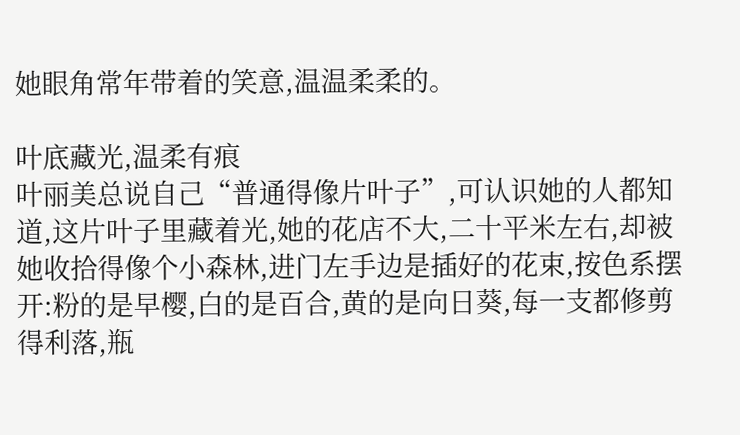她眼角常年带着的笑意,温温柔柔的。

叶底藏光,温柔有痕
叶丽美总说自己“普通得像片叶子”,可认识她的人都知道,这片叶子里藏着光,她的花店不大,二十平米左右,却被她收拾得像个小森林,进门左手边是插好的花束,按色系摆开:粉的是早樱,白的是百合,黄的是向日葵,每一支都修剪得利落,瓶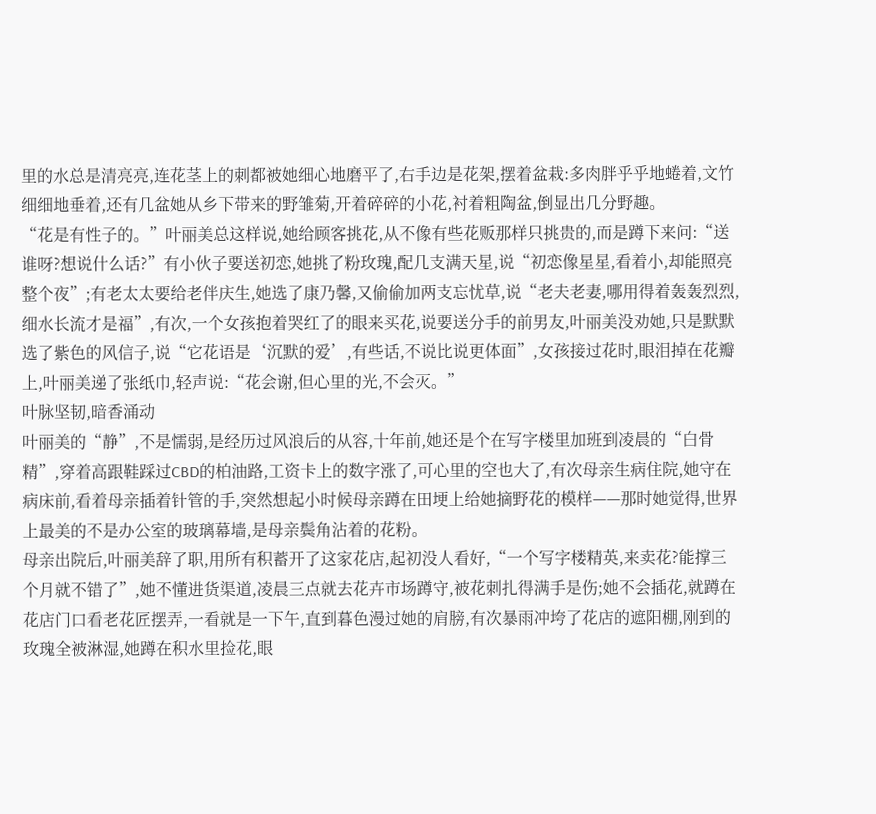里的水总是清亮亮,连花茎上的刺都被她细心地磨平了,右手边是花架,摆着盆栽:多肉胖乎乎地蜷着,文竹细细地垂着,还有几盆她从乡下带来的野雏菊,开着碎碎的小花,衬着粗陶盆,倒显出几分野趣。
“花是有性子的。”叶丽美总这样说,她给顾客挑花,从不像有些花贩那样只挑贵的,而是蹲下来问:“送谁呀?想说什么话?”有小伙子要送初恋,她挑了粉玫瑰,配几支满天星,说“初恋像星星,看着小,却能照亮整个夜”;有老太太要给老伴庆生,她选了康乃馨,又偷偷加两支忘忧草,说“老夫老妻,哪用得着轰轰烈烈,细水长流才是福”,有次,一个女孩抱着哭红了的眼来买花,说要送分手的前男友,叶丽美没劝她,只是默默选了紫色的风信子,说“它花语是‘沉默的爱’,有些话,不说比说更体面”,女孩接过花时,眼泪掉在花瓣上,叶丽美递了张纸巾,轻声说:“花会谢,但心里的光,不会灭。”
叶脉坚韧,暗香涌动
叶丽美的“静”,不是懦弱,是经历过风浪后的从容,十年前,她还是个在写字楼里加班到凌晨的“白骨精”,穿着高跟鞋踩过CBD的柏油路,工资卡上的数字涨了,可心里的空也大了,有次母亲生病住院,她守在病床前,看着母亲插着针管的手,突然想起小时候母亲蹲在田埂上给她摘野花的模样——那时她觉得,世界上最美的不是办公室的玻璃幕墙,是母亲鬓角沾着的花粉。
母亲出院后,叶丽美辞了职,用所有积蓄开了这家花店,起初没人看好,“一个写字楼精英,来卖花?能撑三个月就不错了”,她不懂进货渠道,凌晨三点就去花卉市场蹲守,被花刺扎得满手是伤;她不会插花,就蹲在花店门口看老花匠摆弄,一看就是一下午,直到暮色漫过她的肩膀,有次暴雨冲垮了花店的遮阳棚,刚到的玫瑰全被淋湿,她蹲在积水里捡花,眼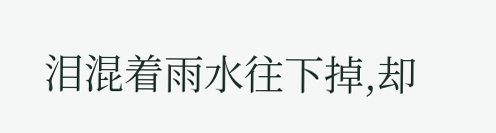泪混着雨水往下掉,却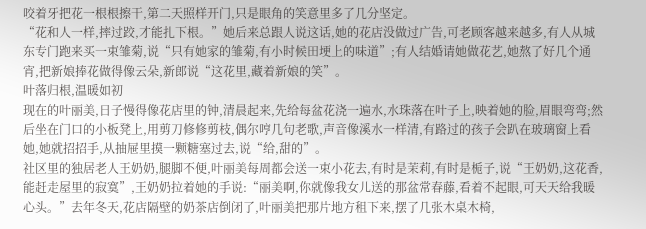咬着牙把花一根根擦干,第二天照样开门,只是眼角的笑意里多了几分坚定。
“花和人一样,摔过跤,才能扎下根。”她后来总跟人说这话,她的花店没做过广告,可老顾客越来越多,有人从城东专门跑来买一束雏菊,说“只有她家的雏菊,有小时候田埂上的味道”;有人结婚请她做花艺,她熬了好几个通宵,把新娘捧花做得像云朵,新郎说“这花里,藏着新娘的笑”。
叶落归根,温暖如初
现在的叶丽美,日子慢得像花店里的钟,清晨起来,先给每盆花浇一遍水,水珠落在叶子上,映着她的脸,眉眼弯弯;然后坐在门口的小板凳上,用剪刀修修剪枝,偶尔哼几句老歌,声音像溪水一样清,有路过的孩子会趴在玻璃窗上看她,她就招招手,从抽屉里摸一颗糖塞过去,说“给,甜的”。
社区里的独居老人王奶奶,腿脚不便,叶丽美每周都会送一束小花去,有时是茉莉,有时是栀子,说“王奶奶,这花香,能赶走屋里的寂寞”,王奶奶拉着她的手说:“丽美啊,你就像我女儿送的那盆常春藤,看着不起眼,可天天给我暖心头。”去年冬天,花店隔壁的奶茶店倒闭了,叶丽美把那片地方租下来,摆了几张木桌木椅,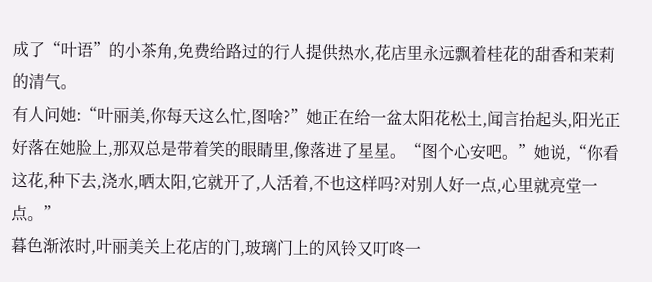成了“叶语”的小茶角,免费给路过的行人提供热水,花店里永远飘着桂花的甜香和茉莉的清气。
有人问她:“叶丽美,你每天这么忙,图啥?”她正在给一盆太阳花松土,闻言抬起头,阳光正好落在她脸上,那双总是带着笑的眼睛里,像落进了星星。“图个心安吧。”她说,“你看这花,种下去,浇水,晒太阳,它就开了,人活着,不也这样吗?对别人好一点,心里就亮堂一点。”
暮色渐浓时,叶丽美关上花店的门,玻璃门上的风铃又叮咚一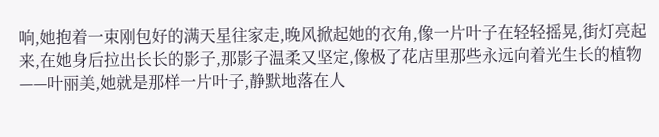响,她抱着一束刚包好的满天星往家走,晚风掀起她的衣角,像一片叶子在轻轻摇晃,街灯亮起来,在她身后拉出长长的影子,那影子温柔又坚定,像极了花店里那些永远向着光生长的植物——叶丽美,她就是那样一片叶子,静默地落在人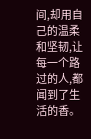间,却用自己的温柔和坚韧,让每一个路过的人,都闻到了生活的香。